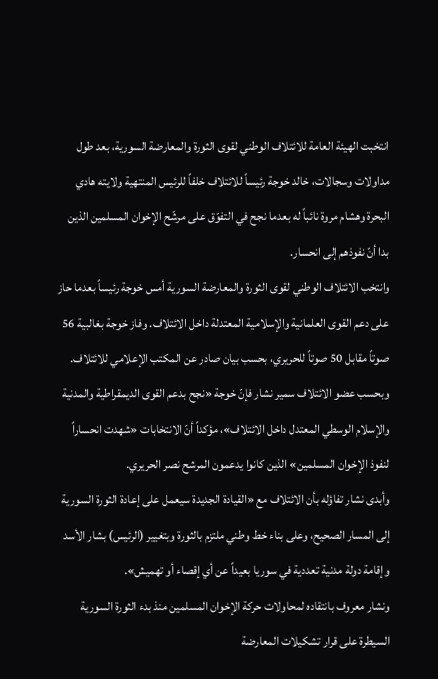انتخبت الهيئة العامة للائتلاف الوطني لقوى الثورة والمعارضة السورية، بعد طول مداولات وسجالات، خالد خوجة رئيساً للائتلاف خلفاً للرئيس المنتهية ولايته هادي البحرة وهشام مروة نائباً له بعدما نجح في التفوّق على مرشّح الإخوان المسلمين الذين بدا أنّ نفوذهم إلى انحسار.
وانتخب الائتلاف الوطني لقوى الثورة والمعارضة السورية أمس خوجة رئيساً بعدما حاز على دعم القوى العلمانية والإسلامية المعتدلة داخل الائتلاف. وفاز خوجة بغالبية 56 صوتاً مقابل 50 صوتاً للحريري، بحسب بيان صادر عن المكتب الإعلامي للائتلاف.
وبحسب عضو الائتلاف سمير نشار فإنّ خوجة «نجح بدعم القوى الديمقراطية والمدنية والإسلام الوسطي المعتدل داخل الائتلاف»، مؤكداً أنّ الانتخابات «شهدت انحساراً لنفوذ الإخوان المسلمين» الذين كانوا يدعمون المرشح نصر الحريري.
وأبدى نشار تفاؤله بأن الائتلاف مع «القيادة الجديدة سيعمل على إعادة الثورة السورية إلى المسار الصحيح، وعلى بناء خط وطني ملتزم بالثورة وبتغيير (الرئيس) بشار الأسد وإقامة دولة مدنية تعددية في سوريا بعيداً عن أي إقصاء أو تهميش».
ونشار معروف بانتقاده لمحاولات حركة الإخوان المسلمين منذ بدء الثورة السورية السيطرة على قرار تشكيلات المعارضة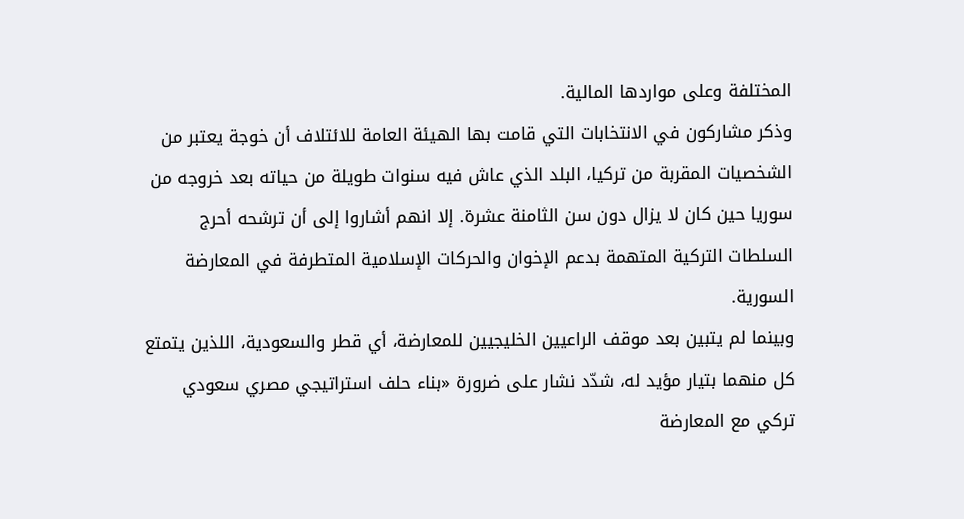المختلفة وعلى مواردها المالية.
وذكر مشاركون في الانتخابات التي قامت بها الهيئة العامة للائتلاف أن خوجة يعتبر من الشخصيات المقربة من تركيا، البلد الذي عاش فيه سنوات طويلة من حياته بعد خروجه من سوريا حين كان لا يزال دون سن الثامنة عشرة. إلا انهم أشاروا إلى أن ترشحه أحرج السلطات التركية المتهمة بدعم الإخوان والحركات الإسلامية المتطرفة في المعارضة السورية.
وبينما لم يتبين بعد موقف الراعيين الخليجيين للمعارضة، أي قطر والسعودية، اللذين يتمتع كل منهما بتيار مؤيد له، شدّد نشار على ضرورة «بناء حلف استراتيجي مصري سعودي تركي مع المعارضة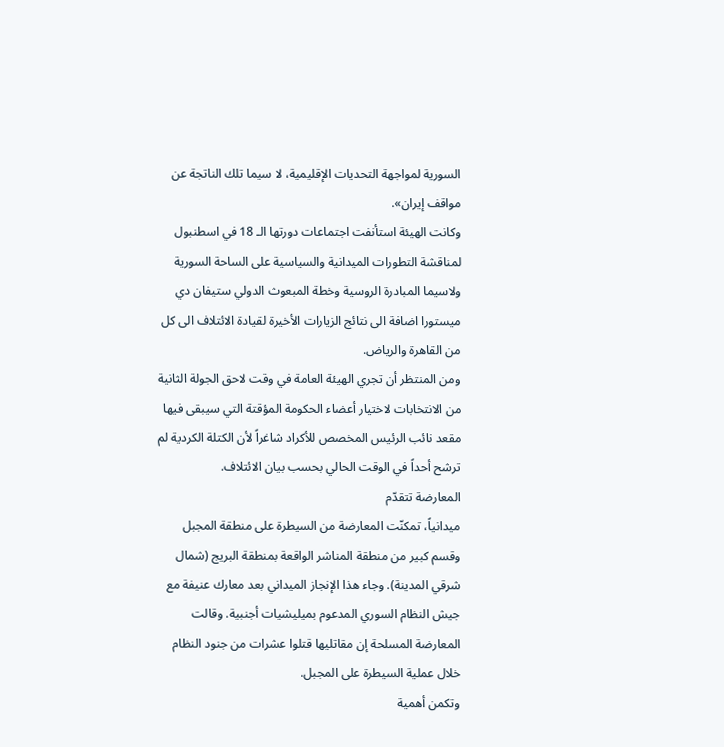السورية لمواجهة التحديات الإقليمية، لا سيما تلك الناتجة عن مواقف إيران».
وكانت الهيئة استأنفت اجتماعات دورتها الـ 18 في اسطنبول لمناقشة التطورات الميدانية والسياسية على الساحة السورية ولاسيما المبادرة الروسية وخطة المبعوث الدولي ستيفان دي ميستورا اضافة الى نتائج الزيارات الأخيرة لقيادة الائتلاف الى كل من القاهرة والرياض.
ومن المنتظر أن تجري الهيئة العامة في وقت لاحق الجولة الثانية من الانتخابات لاختيار أعضاء الحكومة المؤقتة التي سيبقى فيها مقعد نائب الرئيس المخصص للأكراد شاغراً لأن الكتلة الكردية لم ترشح أحداً في الوقت الحالي بحسب بيان الائتلاف.
المعارضة تتقدّم
ميدانياً، تمكنّت المعارضة من السيطرة على منطقة المجبل وقسم كبير من منطقة المناشر الواقعة بمنطقة البريج (شمال شرقي المدينة). وجاء هذا الإنجاز الميداني بعد معارك عنيفة مع جيش النظام السوري المدعوم بميليشيات أجنبية. وقالت المعارضة المسلحة إن مقاتليها قتلوا عشرات من جنود النظام خلال عملية السيطرة على المجبل.
وتكمن أهمية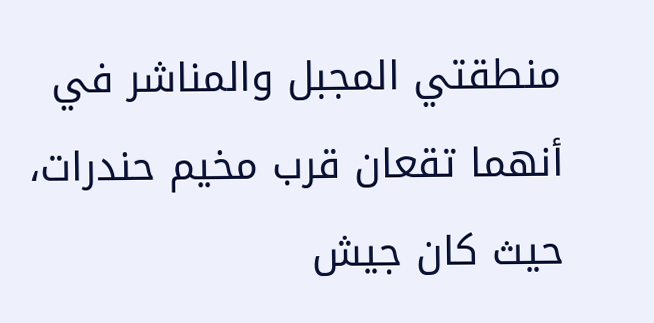منطقتي المجبل والمناشر في أنهما تقعان قرب مخيم حندرات، حيث كان جيش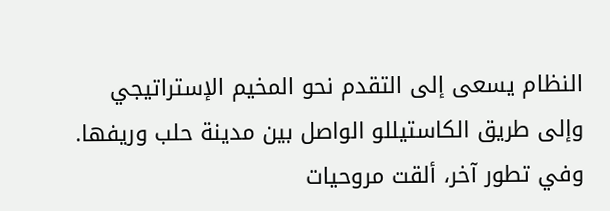النظام يسعى إلى التقدم نحو المخيم الإستراتيجي وإلى طريق الكاستيللو الواصل بين مدينة حلب وريفها.
وفي تطور آخر، ألقت مروحيات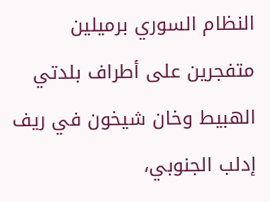النظام السوري برميلين متفجرين على أطراف بلدتي الهبيط وخان شيخون في ريف إدلب الجنوبي،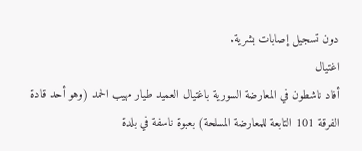دون تسجيل إصابات بشرية.
اغتيال
أفاد ناشطون في المعارضة السورية باغتيال العميد طيار مهيب الحمد (وهو أحد قادة الفرقة 101 التابعة للمعارضة المسلحة) بعبوة ناسفة في بلدة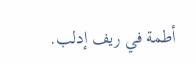أطمة في ريف إدلب.